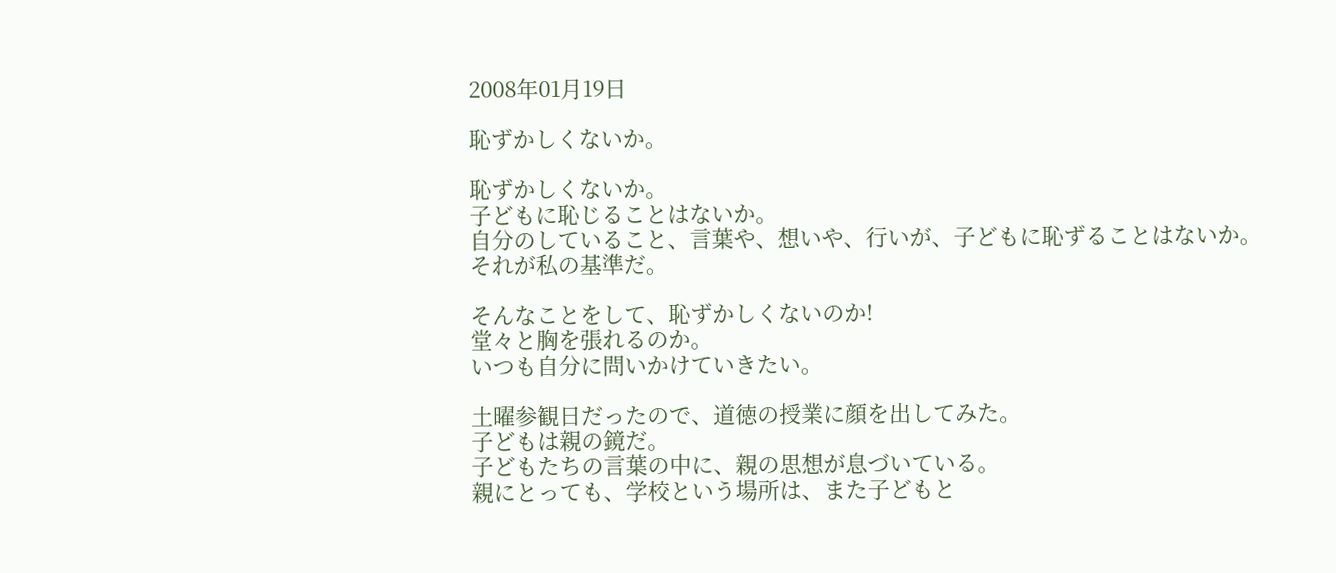2008年01月19日

恥ずかしくないか。

恥ずかしくないか。
子どもに恥じることはないか。
自分のしていること、言葉や、想いや、行いが、子どもに恥ずることはないか。
それが私の基準だ。

そんなことをして、恥ずかしくないのか!
堂々と胸を張れるのか。
いつも自分に問いかけていきたい。

土曜参観日だったので、道徳の授業に顔を出してみた。
子どもは親の鏡だ。
子どもたちの言葉の中に、親の思想が息づいている。
親にとっても、学校という場所は、また子どもと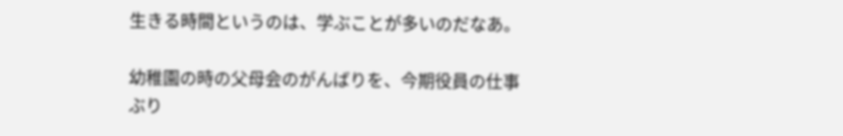生きる時間というのは、学ぶことが多いのだなあ。

幼稚園の時の父母会のがんばりを、今期役員の仕事ぶり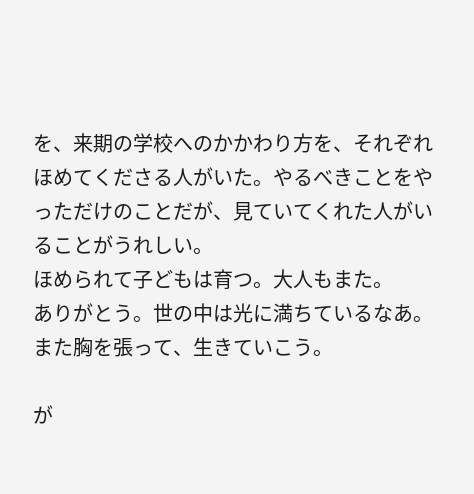を、来期の学校へのかかわり方を、それぞれほめてくださる人がいた。やるべきことをやっただけのことだが、見ていてくれた人がいることがうれしい。
ほめられて子どもは育つ。大人もまた。
ありがとう。世の中は光に満ちているなあ。また胸を張って、生きていこう。

が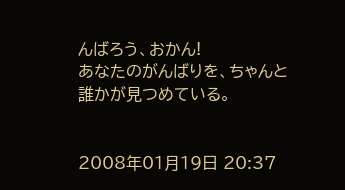んばろう、おかん!
あなたのがんばりを、ちゃんと誰かが見つめている。


2008年01月19日 20:37